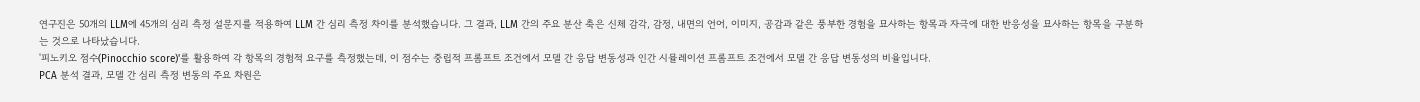연구진은 50개의 LLM에 45개의 심리 측정 설문지를 적용하여 LLM 간 심리 측정 차이를 분석했습니다. 그 결과, LLM 간의 주요 분산 축은 신체 감각, 감정, 내면의 언어, 이미지, 공감과 같은 풍부한 경험을 묘사하는 항목과 자극에 대한 반응성을 묘사하는 항목을 구분하는 것으로 나타났습니다.
'피노키오 점수(Pinocchio score)'를 활용하여 각 항목의 경험적 요구를 측정했는데, 이 점수는 중립적 프롬프트 조건에서 모델 간 응답 변동성과 인간 시뮬레이션 프롬프트 조건에서 모델 간 응답 변동성의 비율입니다.
PCA 분석 결과, 모델 간 심리 측정 변동의 주요 차원은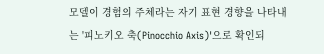모델이 경험의 주체라는 자기 표현 경향을 나타내는 '피노키오 축(Pinocchio Axis)'으로 확인되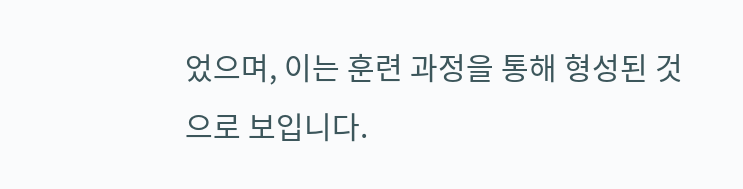었으며, 이는 훈련 과정을 통해 형성된 것으로 보입니다.